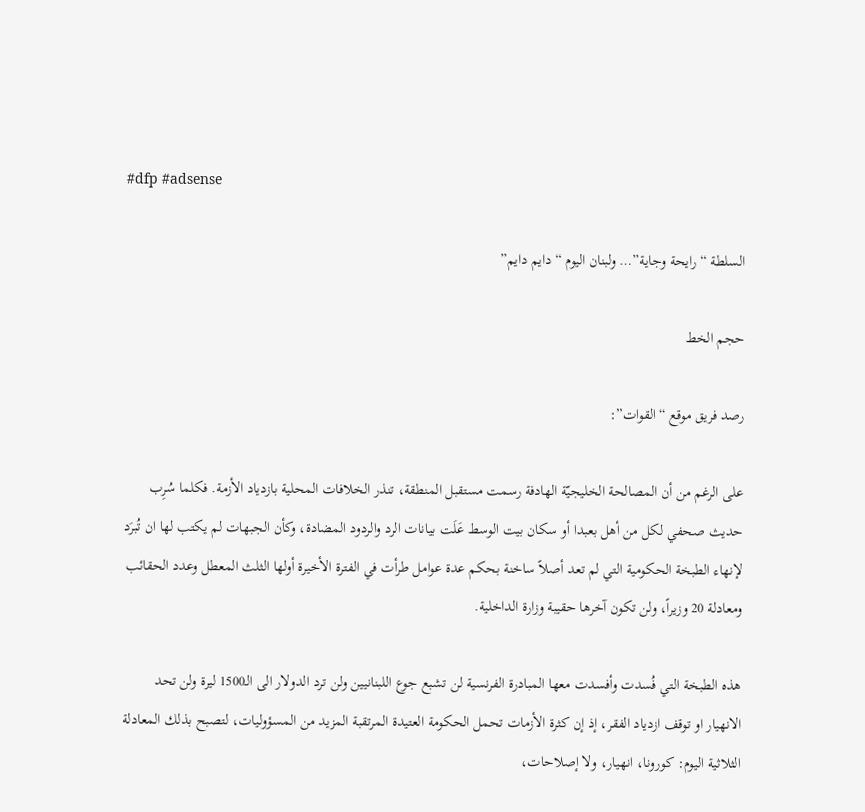#dfp #adsense

السلطة “رايحة وجاية”… ولبنان اليوم “دايم دايم”

حجم الخط

رصد فريق موقع “القوات”:

على الرغم من أن المصالحة الخليجيّة الهادفة رسمت مستقبل المنطقة، تنذر الخلافات المحلية بازدياد الأزمة. فكلما سُرِب حديث صحفي لكل من أهل بعبدا أو سكان بيت الوسط عَلَت بيانات الرد والردود المضادة، وكأن الجبهات لم يكتب لها ان تُبرَد لإنهاء الطبخة الحكومية التي لم تعد أصلاً ساخنة بحكم عدة عوامل طرأت في الفترة الأخيرة أولها الثلث المعطل وعدد الحقائب ومعادلة 20 وزيراً، ولن تكون آخرها حقيبة وزارة الداخلية.

هذه الطبخة التي فُسدت وأفسدت معها المبادرة الفرنسية لن تشبع جوع اللبنانيين ولن ترد الدولار الى الـ1500 ليرة ولن تحد الانهيار او توقف ازدياد الفقر، إذ إن كثرة الأزمات تحمل الحكومة العتيدة المرتقبة المزيد من المسؤوليات، لتصبح بذلك المعادلة الثلاثية اليوم: كورونا، انهيار، ولا إصلاحات،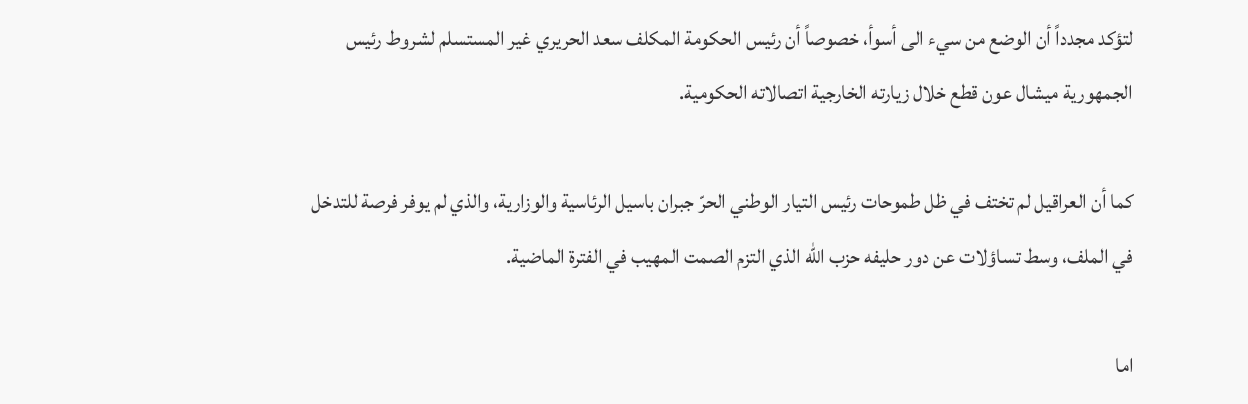لتؤكد مجدداً أن الوضع من سيء الى أسوأ، خصوصاً أن رئيس الحكومة المكلف سعد الحريري غير المستسلم لشروط رئيس الجمهورية ميشال عون قطع خلال زيارته الخارجية اتصالاته الحكومية.

كما أن العراقيل لم تختف في ظل طموحات رئيس التيار الوطني الحرّ جبران باسيل الرئاسية والوزارية، والذي لم يوفر فرصة للتدخل في الملف، وسط تساؤلات عن دور حليفه حزب الله الذي التزم الصمت المهيب في الفترة الماضية.

اما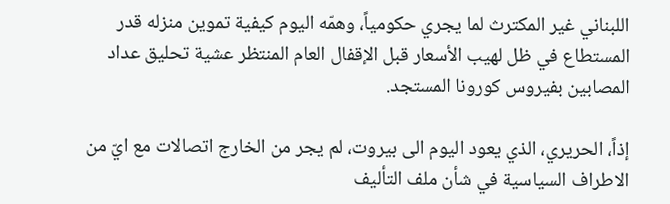اللبناني غير المكترث لما يجري حكومياً، وهمّه اليوم كيفية تموين منزله قدر المستطاع في ظل لهيب الأسعار قبل الإقفال العام المنتظر عشية تحليق عداد المصابين بفيروس كورونا المستجد.

إذاً، الحريري، الذي يعود اليوم الى بيروت، لم يجر من الخارج اتصالات مع ايّ من الاطراف السياسية في شأن ملف التأليف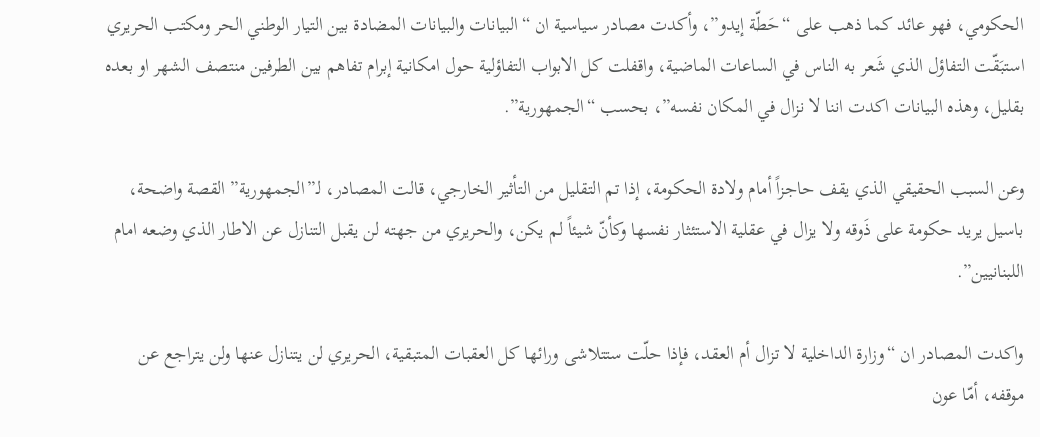الحكومي، فهو عائد كما ذهب على “حَطّة إيدو”، وأكدت مصادر سياسية ان “البيانات والبيانات المضادة بين التيار الوطني الحر ومكتب الحريري استبَقّت التفاؤل الذي شَعر به الناس في الساعات الماضية، واقفلت كل الابواب التفاؤلية حول امكانية إبرام تفاهم بين الطرفين منتصف الشهر او بعده بقليل، وهذه البيانات اكدت اننا لا نزال في المكان نفسه”، بحسب “الجمهورية”.

وعن السبب الحقيقي الذي يقف حاجزاً أمام ولادة الحكومة، إذا تم التقليل من التأثير الخارجي، قالت المصادر، لـ”الجمهورية” القصة واضحة، باسيل يريد حكومة على ذَوقه ولا يزال في عقلية الاستئثار نفسها وكأنّ شيئاً لم يكن، والحريري من جهته لن يقبل التنازل عن الاطار الذي وضعه امام اللبنانيين”.

واكدت المصادر ان “وزارة الداخلية لا تزال أم العقد، فإذا حلّت ستتلاشى ورائها كل العقبات المتبقية، الحريري لن يتنازل عنها ولن يتراجع عن موقفه، أمّا عون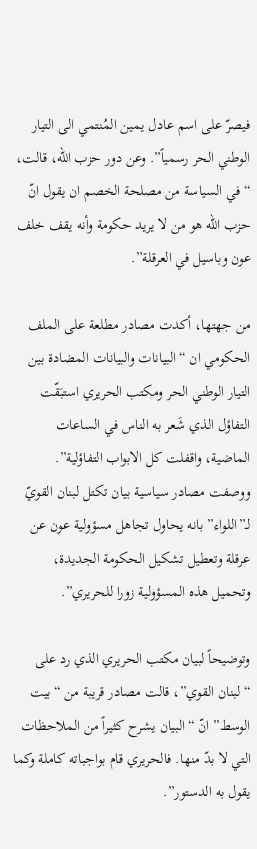فيصرّ على اسم عادل يمين المُنتمي الى التيار الوطني الحر رسمياً”. وعن دور حزب الله، قالت، “في السياسة من مصلحة الخصم ان يقول انّ حزب الله هو من لا يريد حكومة وأنه يقف خلف عون وباسيل في العرقلة”.

من جهتها، أكدت مصادر مطلعة على الملف الحكومي ان “البيانات والبيانات المضادة بين التيار الوطني الحر ومكتب الحريري استبَقّت التفاؤل الذي شَعر به الناس في الساعات الماضية، واقفلت كل الابواب التفاؤلية”. ووصفت مصادر سياسية بيان تكتل لبنان القويّ لـ”اللواء” بانه يحاول تجاهل مسؤولية عون عن عرقلة وتعطيل تشكيل الحكومة الجديدة، وتحميل هذه المسؤولية زورا للحريري”.

وتوضيحاً لبيان مكتب الحريري الذي رد على “لبنان القوي”، قالت مصادر قريبة من “بيت الوسط” انّ “البيان يشرح كثيراً من الملاحظات التي لا بدّ منها. فالحريري قام بواجباته كاملة وكما يقول به الدستور”.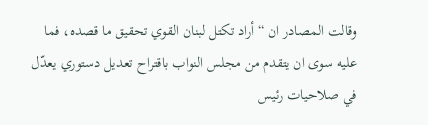وقالت المصادر ان “أراد تكتل لبنان القوي تحقيق ما قصده، فما عليه سوى ان يتقدم من مجلس النواب باقتراح تعديل دستوري يعدّل في صلاحيات رئيس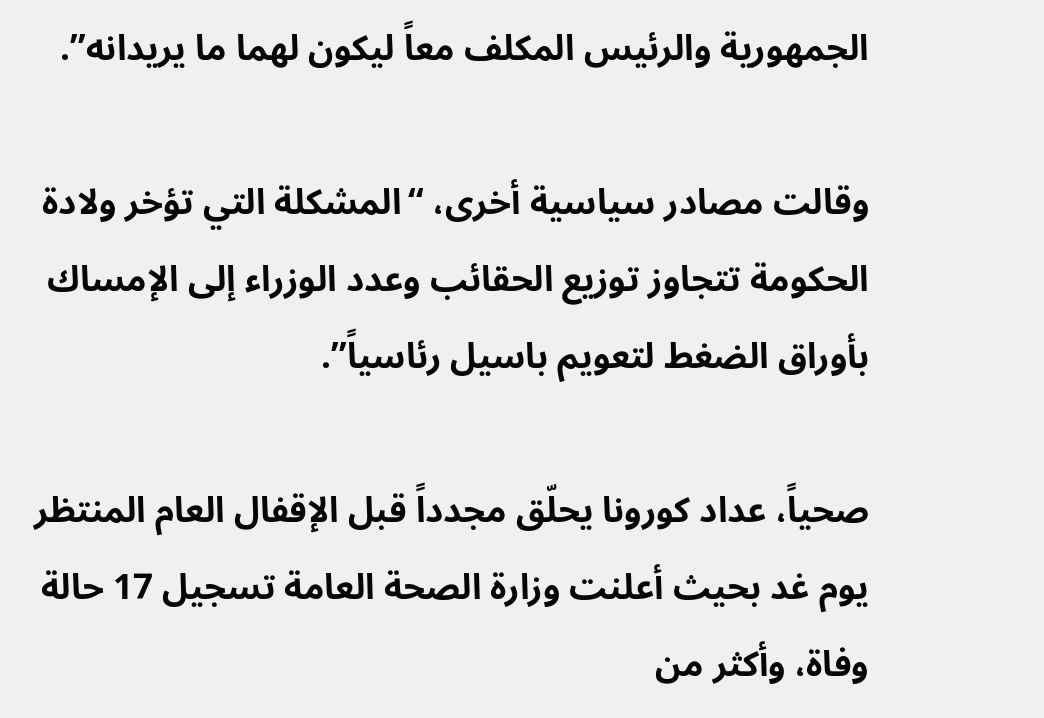الجمهورية والرئيس المكلف معاً ليكون لهما ما يريدانه”.

وقالت مصادر سياسية أخرى، “المشكلة التي تؤخر ولادة الحكومة تتجاوز توزيع الحقائب وعدد الوزراء إلى الإمساك بأوراق الضغط لتعويم باسيل رئاسياً”.

صحياً، عداد كورونا يحلّق مجدداً قبل الإقفال العام المنتظر يوم غد بحيث أعلنت وزارة الصحة العامة تسجيل 17 حالة وفاة، وأكثر من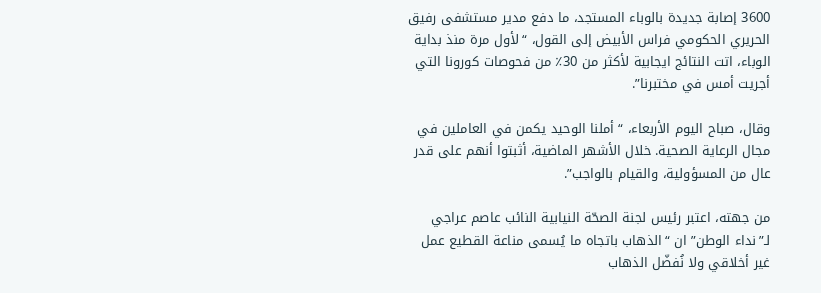3600 إصابة جديدة بالوباء المستجد، ما دفع مدير مستشفى رفيق الحريري الحكومي فراس الأبيض إلى القول، “لأول مرة منذ بداية الوباء، اتت النتائج ايجابية لأكثر من 30٪ من فحوصات كورونا التي أجريت أمس في مختبرنا”.

وقال، صباح اليوم الأربعاء، “أملنا الوحيد يكمن في العاملين في مجال الرعاية الصحية. خلال الأشهر الماضية، أثبتوا أنهم على قدر عال من المسؤولية، والقيام بالواجب”.

من جهته، اعتبر رئيس لجنة الصحّة النيابية النائب عاصم عراجي لـ”نداء الوطن” ان “الذهاب باتجاه ما يُسمى مناعة القطيع عمل غير أخلاقي ولا نُفضّل الذهاب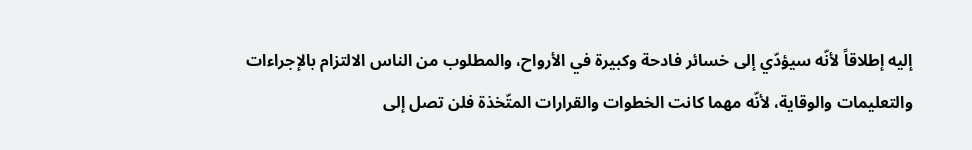إليه إطلاقاً لأنّه سيؤدّي إلى خسائر فادحة وكبيرة في الأرواح، والمطلوب من الناس الالتزام بالإجراءات والتعليمات والوقاية، لأنّه مهما كانت الخطوات والقرارات المتّخذة فلن تصل إلى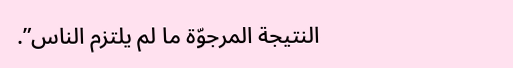النتيجة المرجوّة ما لم يلتزم الناس”.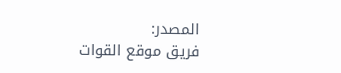المصدر:
فريق موقع القوات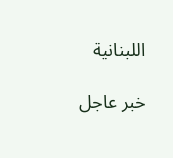اللبنانية

خبر عاجل